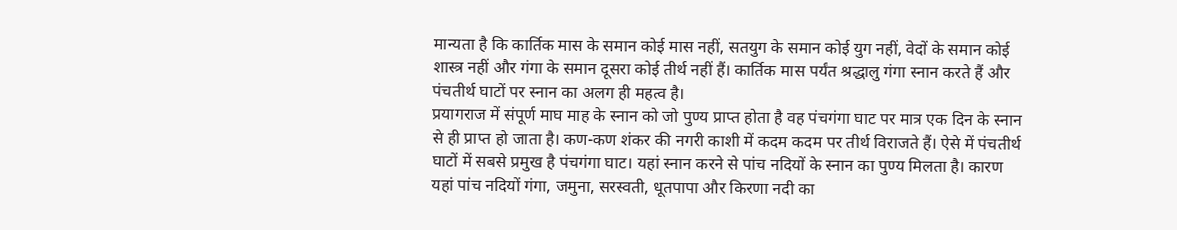मान्यता है कि कार्तिक मास के समान कोई मास नहीं, सतयुग के समान कोई युग नहीं, वेदों के समान कोई शास्त्र नहीं और गंगा के समान दूसरा कोई तीर्थ नहीं हैं। कार्तिक मास पर्यंत श्रद्धालु गंगा स्नान करते हैं और पंचतीर्थ घाटों पर स्नान का अलग ही महत्व है।
प्रयागराज में संपूर्ण माघ माह के स्नान को जो पुण्य प्राप्त होता है वह पंचगंगा घाट पर मात्र एक दिन के स्नान से ही प्राप्त हो जाता है। कण-कण शंकर की नगरी काशी में कदम कदम पर तीर्थ विराजते हैं। ऐसे में पंचतीर्थ घाटों में सबसे प्रमुख है पंचगंगा घाट। यहां स्नान करने से पांच नदियों के स्नान का पुण्य मिलता है। कारण यहां पांच नदियों गंगा, जमुना, सरस्वती, धूतपापा और किरणा नदी का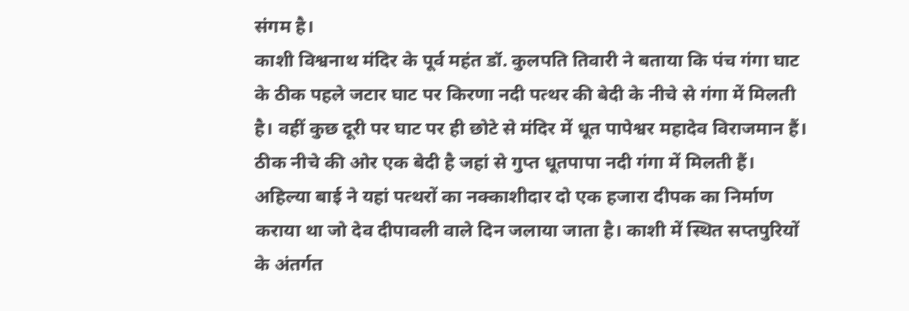संगम है।
काशी विश्वनाथ मंदिर के पूर्व महंत डॉ. कुलपति तिवारी ने बताया कि पंच गंगा घाट के ठीक पहले जटार घाट पर किरणा नदी पत्थर की बेदी के नीचे से गंगा में मिलती है। वहीं कुछ दूरी पर घाट पर ही छोटे से मंदिर में धूत पापेश्वर महादेव विराजमान हैं। ठीक नीचे की ओर एक बेदी है जहां से गुप्त धूतपापा नदी गंगा में मिलती हैं। अहिल्या बाई ने यहां पत्थरों का नक्काशीदार दो एक हजारा दीपक का निर्माण कराया था जो देव दीपावली वाले दिन जलाया जाता है। काशी में स्थित सप्तपुरियों के अंतर्गत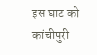इस घाट को कांचीपुरी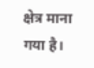क्षेत्र माना गया है।